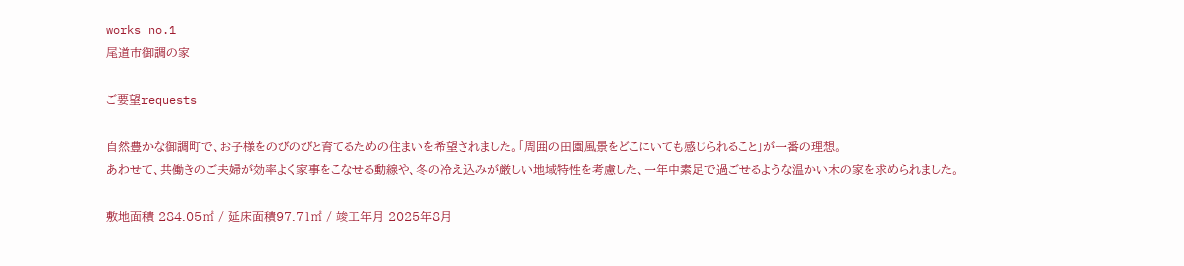works no.1
尾道市御調の家

ご要望requests

自然豊かな御調町で、お子様をのびのびと育てるための住まいを希望されました。「周囲の田園風景をどこにいても感じられること」が一番の理想。
あわせて、共働きのご夫婦が効率よく家事をこなせる動線や、冬の冷え込みが厳しい地域特性を考慮した、一年中素足で過ごせるような温かい木の家を求められました。

敷地面積 284.05㎡ / 延床面積97.71㎡ / 竣工年月 2025年8月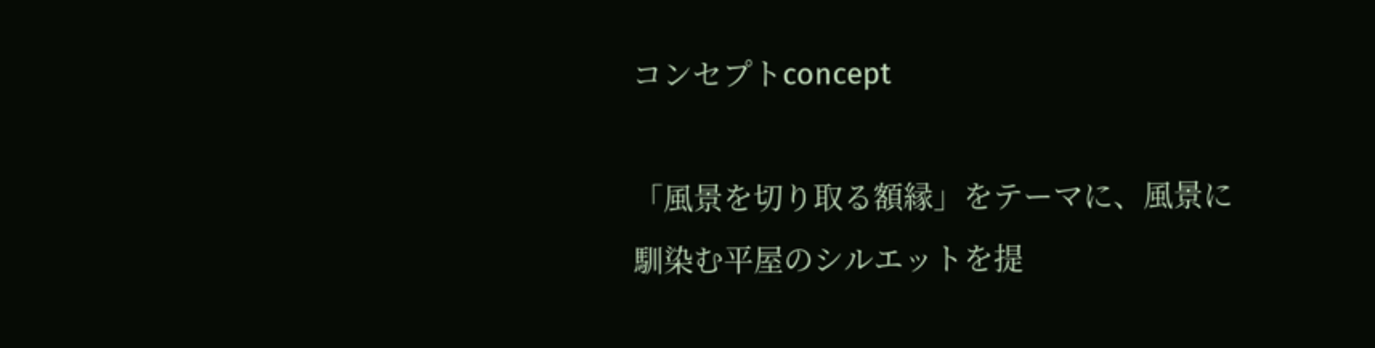コンセプトconcept

「風景を切り取る額縁」をテーマに、風景に馴染む平屋のシルエットを提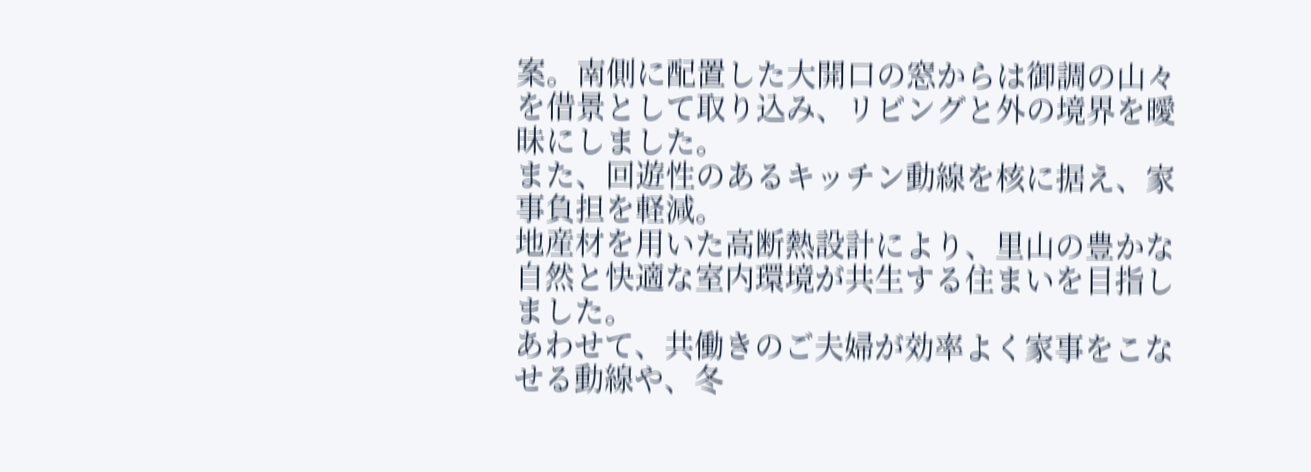案。南側に配置した大開口の窓からは御調の山々を借景として取り込み、リビングと外の境界を曖昧にしました。
また、回遊性のあるキッチン動線を核に据え、家事負担を軽減。
地産材を用いた高断熱設計により、里山の豊かな自然と快適な室内環境が共生する住まいを目指しました。
あわせて、共働きのご夫婦が効率よく家事をこなせる動線や、冬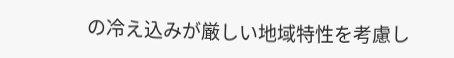の冷え込みが厳しい地域特性を考慮し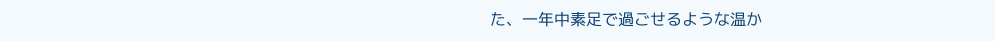た、一年中素足で過ごせるような温か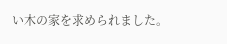い木の家を求められました。